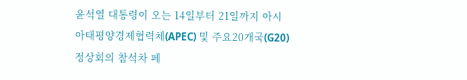윤석열 대통령이 오는 14일부터 21일까지 아시아태평양경제협력체(APEC) 및 주요20개국(G20) 정상회의 참석차 페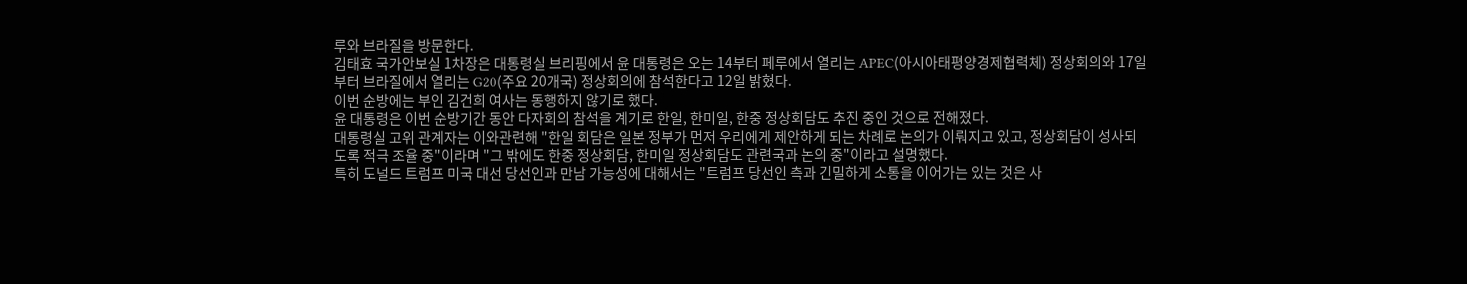루와 브라질을 방문한다.
김태효 국가안보실 1차장은 대통령실 브리핑에서 윤 대통령은 오는 14부터 페루에서 열리는 APEC(아시아태평양경제협력체) 정상회의와 17일부터 브라질에서 열리는 G20(주요 20개국) 정상회의에 참석한다고 12일 밝혔다.
이번 순방에는 부인 김건희 여사는 동행하지 않기로 했다.
윤 대통령은 이번 순방기간 동안 다자회의 참석을 계기로 한일, 한미일, 한중 정상회담도 추진 중인 것으로 전해졌다.
대통령실 고위 관계자는 이와관련해 "한일 회담은 일본 정부가 먼저 우리에게 제안하게 되는 차례로 논의가 이뤄지고 있고, 정상회담이 성사되도록 적극 조율 중"이라며 "그 밖에도 한중 정상회담, 한미일 정상회담도 관련국과 논의 중"이라고 설명했다.
특히 도널드 트럼프 미국 대선 당선인과 만남 가능성에 대해서는 "트럼프 당선인 측과 긴밀하게 소통을 이어가는 있는 것은 사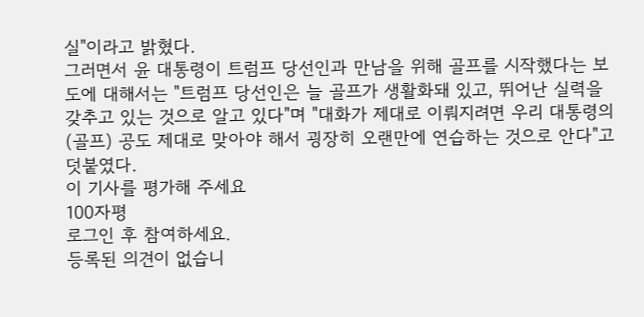실"이라고 밝혔다.
그러면서 윤 대통령이 트럼프 당선인과 만남을 위해 골프를 시작했다는 보도에 대해서는 "트럼프 당선인은 늘 골프가 생활화돼 있고, 뛰어난 실력을 갖추고 있는 것으로 알고 있다"며 "대화가 제대로 이뤄지려면 우리 대통령의 (골프) 공도 제대로 맞아야 해서 굉장히 오랜만에 연습하는 것으로 안다"고 덧붙였다.
이 기사를 평가해 주세요
100자평
로그인 후 참여하세요.
등록된 의견이 없습니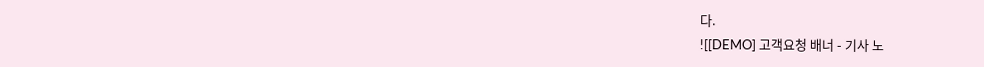다.
![[DEMO] 고객요청 배너 - 기사 노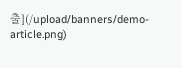출](/upload/banners/demo-article.png)